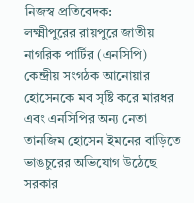নিজস্ব প্রতিবেদক:
লক্ষ্মীপুরের রায়পুরে জাতীয় নাগরিক পার্টির (এনসিপি) কেন্দ্রীয় সংগঠক আনোয়ার হোসেনকে মব সৃষ্টি করে মারধর এবং এনসিপির অন্য নেতা তানজিম হোসেন ইমনের বাড়িতে ভাঙচুরের অভিযোগ উঠেছে সরকার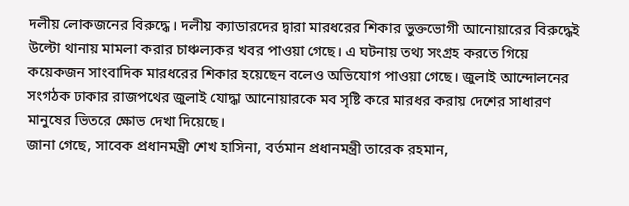দলীয় লোকজনের বিরুদ্ধে। দলীয় ক্যাডারদের দ্বারা মারধরের শিকার ভুক্তভোগী আনোয়ারের বিরুদ্ধেই উল্টো থানায় মামলা করার চাঞ্চল্যকর খবর পাওয়া গেছে। এ ঘটনায় তথ্য সংগ্রহ করতে গিয়ে কয়েকজন সাংবাদিক মারধরের শিকার হয়েছেন বলেও অভিযোগ পাওয়া গেছে। জুলাই আন্দোলনের সংগঠক ঢাকার রাজপথের জুলাই যোদ্ধা আনোয়ারকে মব সৃষ্টি করে মারধর করায় দেশের সাধারণ মানুষের ভিতরে ক্ষোভ দেখা দিয়েছে।
জানা গেছে, সাবেক প্রধানমন্ত্রী শেখ হাসিনা, বর্তমান প্রধানমন্ত্রী তারেক রহমান,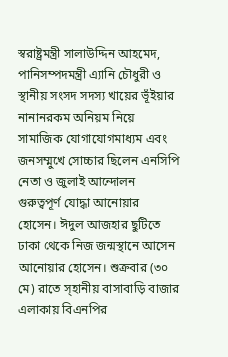স্বরাষ্ট্রমন্ত্রী সালাউদ্দিন আহমেদ, পানিসম্পদমন্ত্রী এ্যানি চৌধুরী ও স্থানীয় সংসদ সদস্য খায়ের ভূঁইয়ার নানানরকম অনিয়ম নিয়ে সামাজিক যোগাযোগমাধ্যম এবং জনসম্মুখে সোচ্চার ছিলেন এনসিপি নেতা ও জুলাই আন্দোলন গুরুত্বপূর্ণ যোদ্ধা আনোয়ার হোসেন। ঈদুল আজহার ছুটিতে ঢাকা থেকে নিজ জন্মস্থানে আসেন আনোয়ার হোসেন। শুক্রবার (৩০ মে) রাতে স্হানীয় বাসাবাড়ি বাজার এলাকায় বিএনপির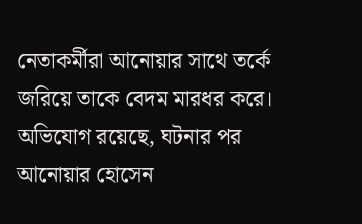নেতাকর্মীরা আনোয়ার সাথে তর্কে জরিয়ে তাকে বেদম মারধর করে।
অভিযোগ রয়েছে, ঘটনার পর আনোয়ার হোসেন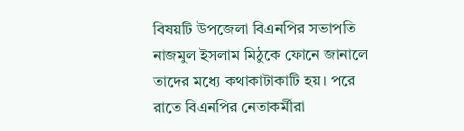বিষয়টি উপজেলা বিএনপির সভাপতি নাজমুল ইসলাম মিঠুকে ফোনে জানালে তাদের মধ্যে কথাকাটাকাটি হয়। পরে রাতে বিএনপির নেতাকর্মীরা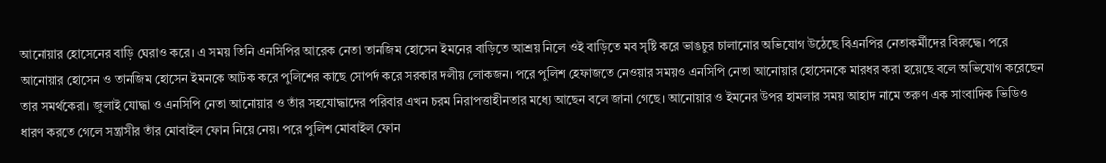আনোয়ার হোসেনের বাড়ি ঘেরাও করে। এ সময় তিনি এনসিপির আরেক নেতা তানজিম হোসেন ইমনের বাড়িতে আশ্রয় নিলে ওই বাড়িতে মব সৃষ্টি করে ভাঙচুর চালানোর অভিযোগ উঠেছে বিএনপির নেতাকর্মীদের বিরুদ্ধে। পরে আনোয়ার হোসেন ও তানজিম হোসেন ইমনকে আটক করে পুলিশের কাছে সোপর্দ করে সরকার দলীয় লোকজন। পরে পুলিশ হেফাজতে নেওয়ার সময়ও এনসিপি নেতা আনোয়ার হোসেনকে মারধর করা হয়েছে বলে অভিযোগ করেছেন তার সমর্থকেরা। জুলাই যোদ্ধা ও এনসিপি নেতা আনোয়ার ও তাঁর সহযোদ্ধাদের পরিবার এখন চরম নিরাপত্তাহীনতার মধ্যে আছেন বলে জানা গেছে। আনোয়ার ও ইমনের উপর হামলার সময় আহাদ নামে তরুণ এক সাংবাদিক ভিডিও ধারণ করতে গেলে সন্ত্রাসীর তাঁর মোবাইল ফোন নিয়ে নেয়। পরে পুলিশ মোবাইল ফোন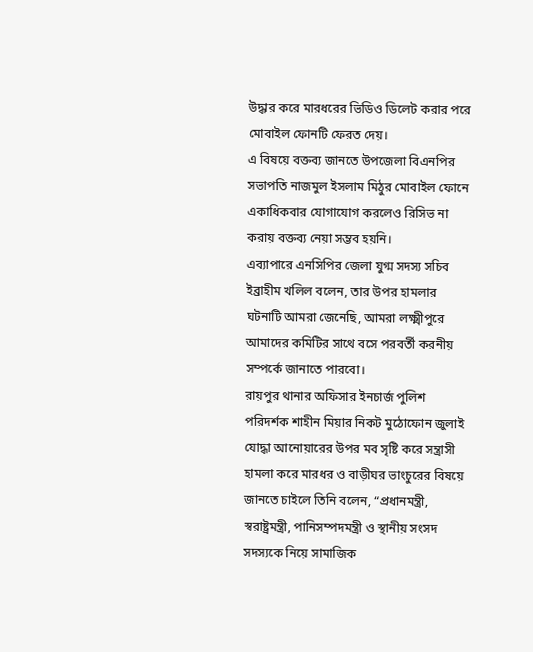উদ্ধার করে মারধরের ভিডিও ডিলেট করার পরে মোবাইল ফোনটি ফেরত দেয়।
এ বিষয়ে বক্তব্য জানতে উপজেলা বিএনপির সভাপতি নাজমুল ইসলাম মিঠুর মোবাইল ফোনে একাধিকবার যোগাযোগ করলেও রিসিভ না করায় বক্তব্য নেয়া সম্ভব হয়নি।
এব্যাপারে এনসিপির জেলা যুগ্ম সদস্য সচিব ইব্রাহীম খলিল বলেন, তার উপর হামলার ঘটনাটি আমরা জেনেছি, আমরা লক্ষ্মীপুরে আমাদের কমিটির সাথে বসে পরবর্তী করনীয় সম্পর্কে জানাতে পারবো।
রায়পুর থানার অফিসার ইনচার্জ পুলিশ পরিদর্শক শাহীন মিয়ার নিকট মুঠোফোন জুলাই যোদ্ধা আনোয়ারের উপর মব সৃষ্টি করে সন্ত্রাসী হামলা করে মারধর ও বাড়ীঘর ভাংচুরের বিষয়ে জানতে চাইলে তিনি বলেন, “প্রধানমন্ত্রী, স্বরাষ্ট্রমন্ত্রী, পানিসম্পদমন্ত্রী ও স্থানীয় সংসদ সদস্যকে নিয়ে সামাজিক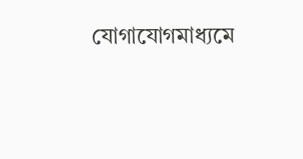যোগাযোগমাধ্যমে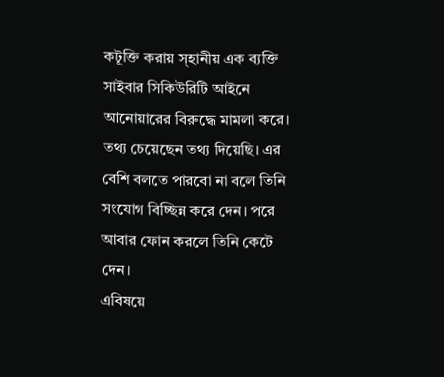কটূক্তি করায় স্হানীয় এক ব্যক্তি সাইবার সিকিউরিটি আইনে আনোয়ারের বিরুদ্ধে মামলা করে। তথ্য চেয়েছেন তথ্য দিয়েছি। এর বেশি বলতে পারবো না বলে তিনি সংযোগ বিচ্ছিন্ন করে দেন। পরে আবার ফোন করলে তিনি কেটে দেন।
এবিষয়ে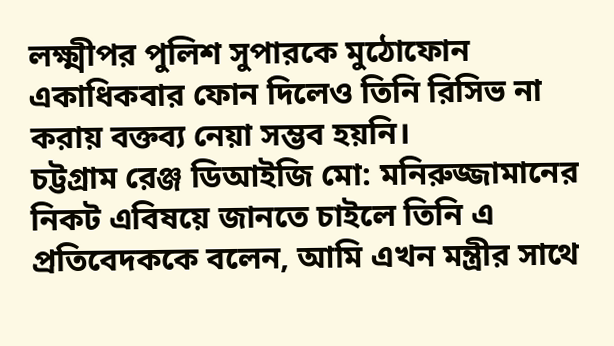লক্ষ্মীপর পুলিশ সুপারকে মুঠোফোন একাধিকবার ফোন দিলেও তিনি রিসিভ না করায় বক্তব্য নেয়া সম্ভব হয়নি।
চট্টগ্রাম রেঞ্জ ডিআইজি মো: মনিরুজ্জামানের নিকট এবিষয়ে জানতে চাইলে তিনি এ প্রতিবেদককে বলেন, আমি এখন মন্ত্রীর সাথে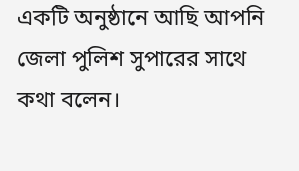একটি অনুষ্ঠানে আছি আপনি জেলা পুলিশ সুপারের সাথে কথা বলেন।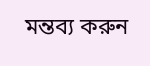মন্তব্য করুন